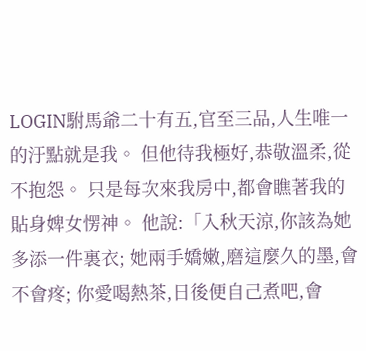LOGIN駙馬爺二十有五,官至三品,人生唯一的汙點就是我。 但他待我極好,恭敬溫柔,從不抱怨。 只是每次來我房中,都會瞧著我的貼身婢女愣神。 他說:「入秋天涼,你該為她多添一件裏衣; 她兩手嬌嫩,磨這麼久的墨,會不會疼; 你愛喝熱茶,日後便自己煮吧,會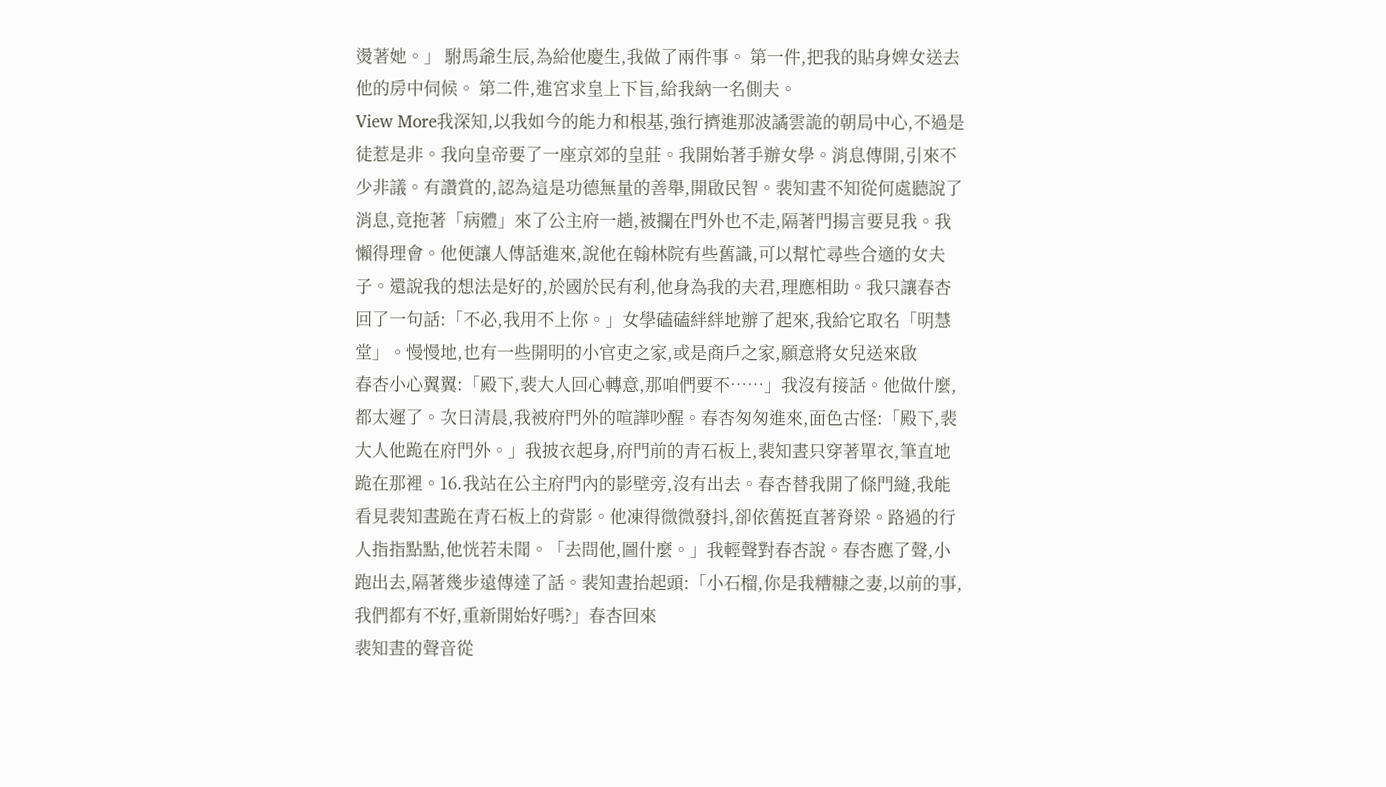燙著她。」 駙馬爺生辰,為給他慶生,我做了兩件事。 第一件,把我的貼身婢女送去他的房中伺候。 第二件,進宮求皇上下旨,給我納一名側夫。
View More我深知,以我如今的能力和根基,強行擠進那波譎雲詭的朝局中心,不過是徒惹是非。我向皇帝要了一座京郊的皇莊。我開始著手辦女學。消息傳開,引來不少非議。有讚賞的,認為這是功德無量的善舉,開啟民智。裴知晝不知從何處聽說了消息,竟拖著「病體」來了公主府一趟,被攔在門外也不走,隔著門揚言要見我。我懶得理會。他便讓人傳話進來,說他在翰林院有些舊識,可以幫忙尋些合適的女夫子。還說我的想法是好的,於國於民有利,他身為我的夫君,理應相助。我只讓春杏回了一句話:「不必,我用不上你。」女學磕磕絆絆地辦了起來,我給它取名「明慧堂」。慢慢地,也有一些開明的小官吏之家,或是商戶之家,願意將女兒送來啟
春杏小心翼翼:「殿下,裴大人回心轉意,那咱們要不……」我沒有接話。他做什麼,都太遲了。次日清晨,我被府門外的喧譁吵醒。春杏匆匆進來,面色古怪:「殿下,裴大人他跪在府門外。」我披衣起身,府門前的青石板上,裴知晝只穿著單衣,筆直地跪在那裡。16.我站在公主府門內的影壁旁,沒有出去。春杏替我開了條門縫,我能看見裴知晝跪在青石板上的背影。他凍得微微發抖,卻依舊挺直著脊梁。路過的行人指指點點,他恍若未聞。「去問他,圖什麼。」我輕聲對春杏說。春杏應了聲,小跑出去,隔著幾步遠傳達了話。裴知晝抬起頭:「小石榴,你是我糟糠之妻,以前的事,我們都有不好,重新開始好嗎?」春杏回來
裴知晝的聲音從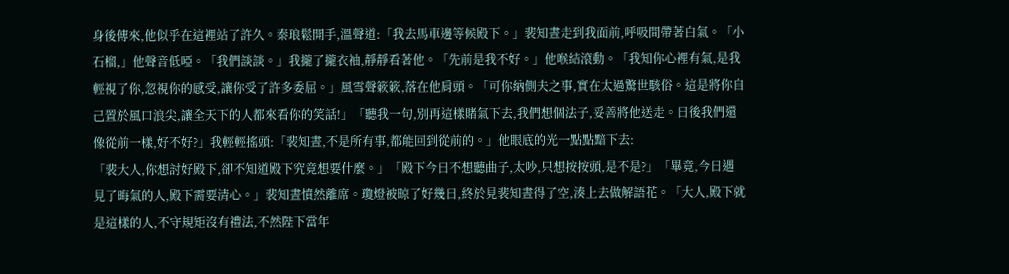身後傳來,他似乎在這裡站了許久。秦琅鬆開手,溫聲道:「我去馬車邊等候殿下。」裴知晝走到我面前,呼吸間帶著白氣。「小石榴,」他聲音低啞。「我們談談。」我攏了攏衣袖,靜靜看著他。「先前是我不好。」他喉結滾動。「我知你心裡有氣,是我輕視了你,忽視你的感受,讓你受了許多委屈。」風雪聲簌簌,落在他肩頭。「可你納側夫之事,實在太過驚世駭俗。這是將你自己置於風口浪尖,讓全天下的人都來看你的笑話!」「聽我一句,別再這樣賭氣下去,我們想個法子,妥善將他送走。日後我們還像從前一樣,好不好?」我輕輕搖頭:「裴知晝,不是所有事,都能回到從前的。」他眼底的光一點點黯下去:
「裴大人,你想討好殿下,卻不知道殿下究竟想要什麼。」「殿下今日不想聽曲子,太吵,只想按按頭,是不是?」「畢竟,今日遇見了晦氣的人,殿下需要清心。」裴知晝憤然離席。瓊燈被晾了好幾日,終於見裴知晝得了空,湊上去做解語花。「大人,殿下就是這樣的人,不守規矩沒有禮法,不然陛下當年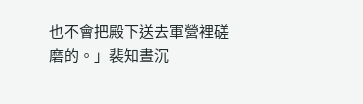也不會把殿下送去軍營裡磋磨的。」裴知晝沉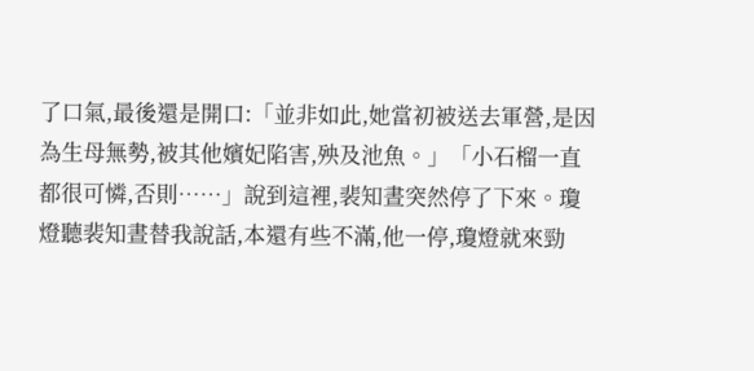了口氣,最後還是開口:「並非如此,她當初被送去軍營,是因為生母無勢,被其他嬪妃陷害,殃及池魚。」「小石榴一直都很可憐,否則……」說到這裡,裴知晝突然停了下來。瓊燈聽裴知晝替我說話,本還有些不滿,他一停,瓊燈就來勁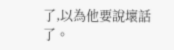了,以為他要說壞話了。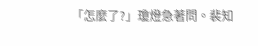「怎麼了?」瓊燈急著問。裴知